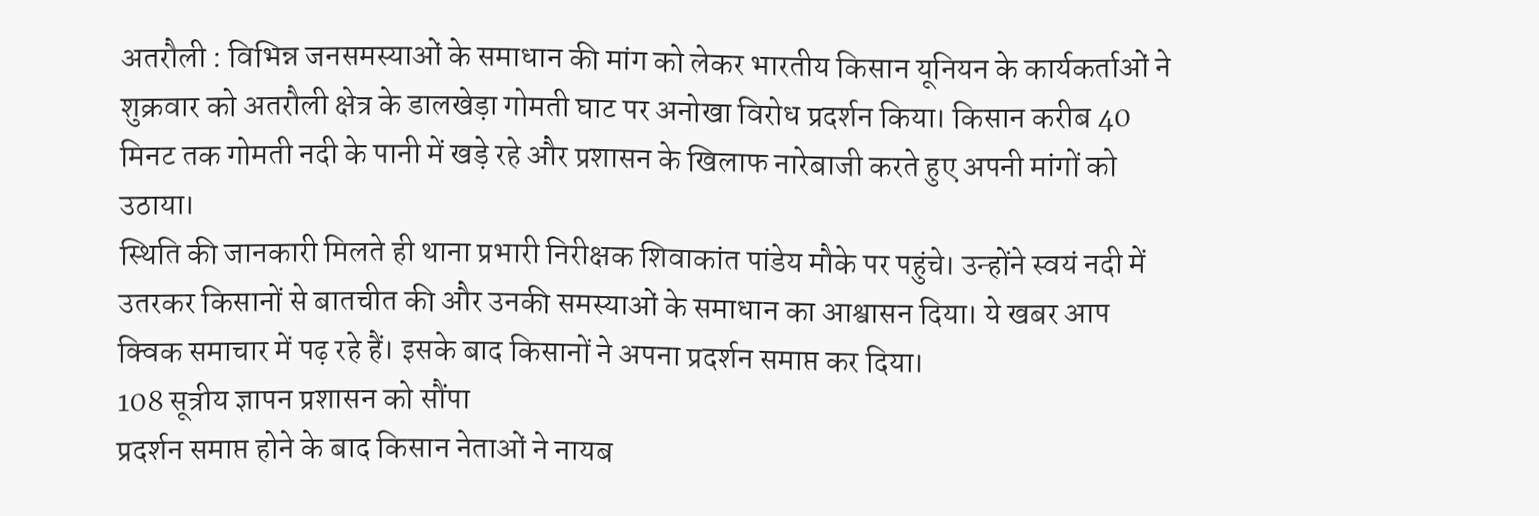अतरौली : विभिन्न जनसमस्याओं के समाधान की मांग को लेकर भारतीय किसान यूनियन के कार्यकर्ताओं ने शुक्रवार को अतरौली क्षेत्र के डालखेड़ा गोमती घाट पर अनोखा विरोध प्रदर्शन किया। किसान करीब 40 मिनट तक गोमती नदी के पानी में खड़े रहे और प्रशासन के खिलाफ नारेबाजी करते हुए अपनी मांगों को उठाया।
स्थिति की जानकारी मिलते ही थाना प्रभारी निरीक्षक शिवाकांत पांडेय मौके पर पहुंचे। उन्होंने स्वयं नदी में उतरकर किसानों से बातचीत की और उनकी समस्याओं के समाधान का आश्वासन दिया। ये खबर आप क्विक समाचार में पढ़ रहे हैं। इसके बाद किसानों ने अपना प्रदर्शन समाप्त कर दिया।
108 सूत्रीय ज्ञापन प्रशासन को सौंपा
प्रदर्शन समाप्त होने के बाद किसान नेताओं ने नायब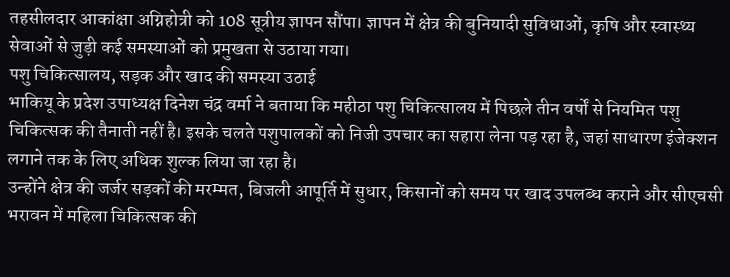तहसीलदार आकांक्षा अग्निहोत्री को 108 सूत्रीय ज्ञापन सौंपा। ज्ञापन में क्षेत्र की बुनियादी सुविधाओं, कृषि और स्वास्थ्य सेवाओं से जुड़ी कई समस्याओं को प्रमुखता से उठाया गया।
पशु चिकित्सालय, सड़क और खाद की समस्या उठाई
भाकियू के प्रदेश उपाध्यक्ष दिनेश चंद्र वर्मा ने बताया कि महीठा पशु चिकित्सालय में पिछले तीन वर्षों से नियमित पशु चिकित्सक की तैनाती नहीं है। इसके चलते पशुपालकों को निजी उपचार का सहारा लेना पड़ रहा है, जहां साधारण इंजेक्शन लगाने तक के लिए अधिक शुल्क लिया जा रहा है।
उन्होंने क्षेत्र की जर्जर सड़कों की मरम्मत, बिजली आपूर्ति में सुधार, किसानों को समय पर खाद उपलब्ध कराने और सीएचसी भरावन में महिला चिकित्सक की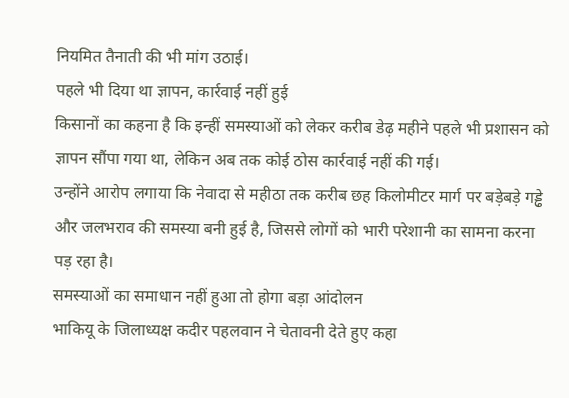नियमित तैनाती की भी मांग उठाई।
पहले भी दिया था ज्ञापन, कार्रवाई नहीं हुई
किसानों का कहना है कि इन्हीं समस्याओं को लेकर करीब डेढ़ महीने पहले भी प्रशासन को ज्ञापन सौंपा गया था, लेकिन अब तक कोई ठोस कार्रवाई नहीं की गई।
उन्होंने आरोप लगाया कि नेवादा से महीठा तक करीब छह किलोमीटर मार्ग पर बड़ेबड़े गड्ढे और जलभराव की समस्या बनी हुई है, जिससे लोगों को भारी परेशानी का सामना करना पड़ रहा है।
समस्याओं का समाधान नहीं हुआ तो होगा बड़ा आंदोलन
भाकियू के जिलाध्यक्ष कदीर पहलवान ने चेतावनी देते हुए कहा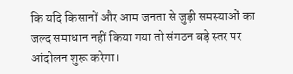कि यदि किसानों और आम जनता से जुड़ी समस्याओं का जल्द समाधान नहीं किया गया तो संगठन बड़े स्तर पर आंदोलन शुरू करेगा।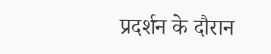प्रदर्शन के दौरान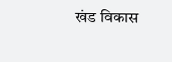खंड विकास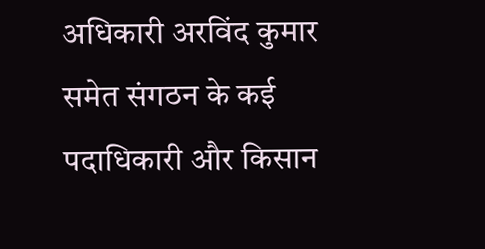अधिकारी अरविंद कुमार समेत संगठन के कई पदाधिकारी और किसान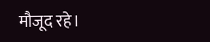मौजूद रहे।